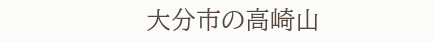大分市の高崎山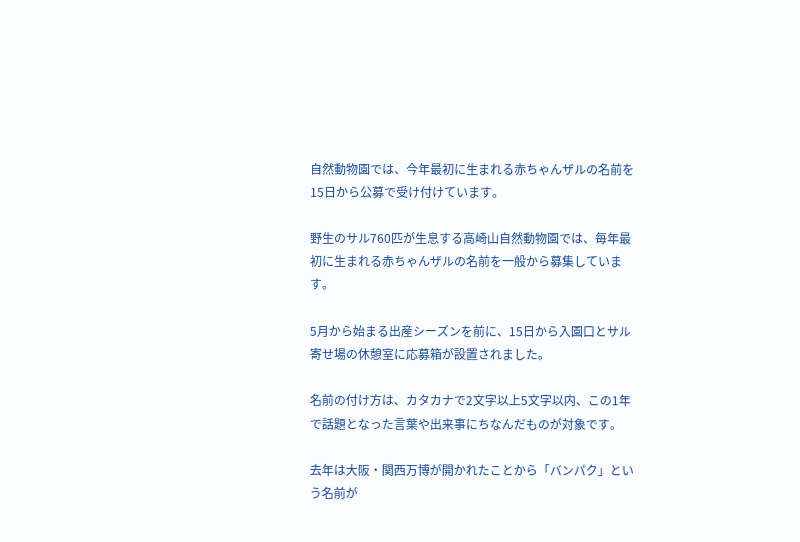自然動物園では、今年最初に生まれる赤ちゃんザルの名前を15日から公募で受け付けています。

野生のサル760匹が生息する高崎山自然動物園では、毎年最初に生まれる赤ちゃんザルの名前を一般から募集しています。

5月から始まる出産シーズンを前に、15日から入園口とサル寄せ場の休憩室に応募箱が設置されました。

名前の付け方は、カタカナで2文字以上5文字以内、この1年で話題となった言葉や出来事にちなんだものが対象です。

去年は大阪・関西万博が開かれたことから「バンパク」という名前が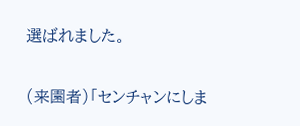選ばれました。

(来園者)「センチャンにしま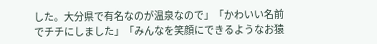した。大分県で有名なのが温泉なので」「かわいい名前でチチにしました」「みんなを笑顔にできるようなお猿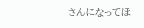さんになってほ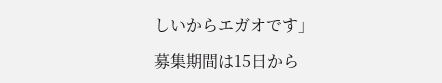しいからエガオです」

募集期間は15日から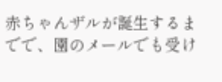赤ちゃんザルが誕生するまでで、園のメールでも受け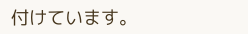付けています。